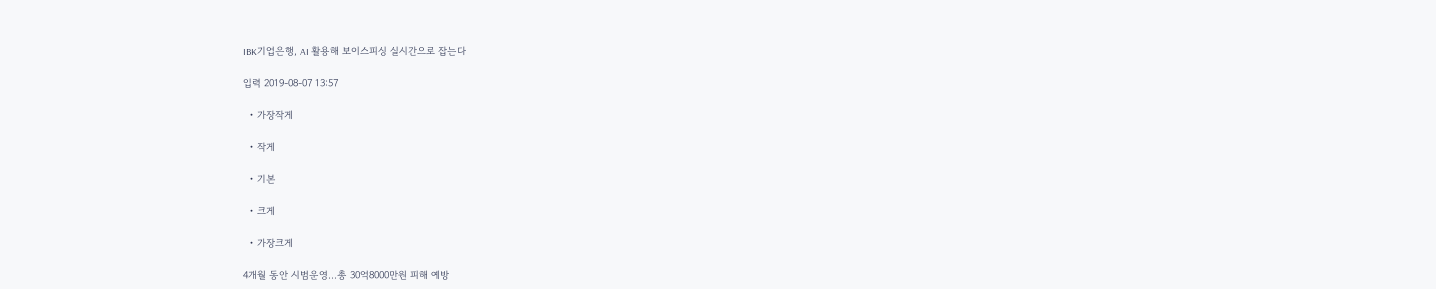IBK기업은행, AI 활용해 보이스피싱 실시간으로 잡는다

입력 2019-08-07 13:57

  • 가장작게

  • 작게

  • 기본

  • 크게

  • 가장크게

4개월 동안 시범운영…총 30억8000만원 피해 예방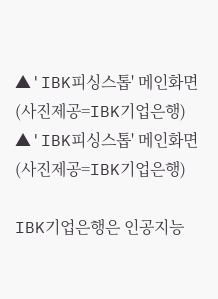▲'IBK피싱스톱' 메인화면(사진제공=IBK기업은행)
▲'IBK피싱스톱' 메인화면(사진제공=IBK기업은행)

IBK기업은행은 인공지능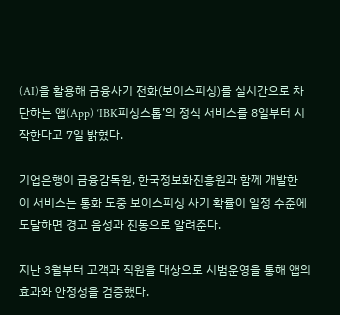(AI)을 활용해 금융사기 전화(보이스피싱)를 실시간으로 차단하는 앱(App) ‘IBK피싱스톱’의 정식 서비스를 8일부터 시작한다고 7일 밝혔다.

기업은행이 금융감독원, 한국정보화진흥원과 함께 개발한 이 서비스는 통화 도중 보이스피싱 사기 확률이 일정 수준에 도달하면 경고 음성과 진동으로 알려준다.

지난 3월부터 고객과 직원을 대상으로 시범운영을 통해 앱의 효과와 안정성을 검증했다.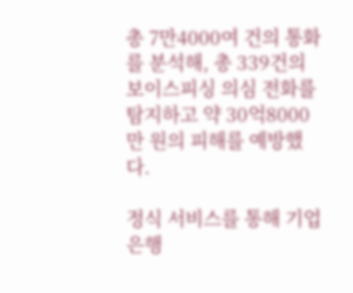총 7만4000여 건의 통화를 분석해, 총 339건의 보이스피싱 의심 전화를 탐지하고 약 30억8000만 원의 피해를 예방했다.

정식 서비스를 통해 기업은행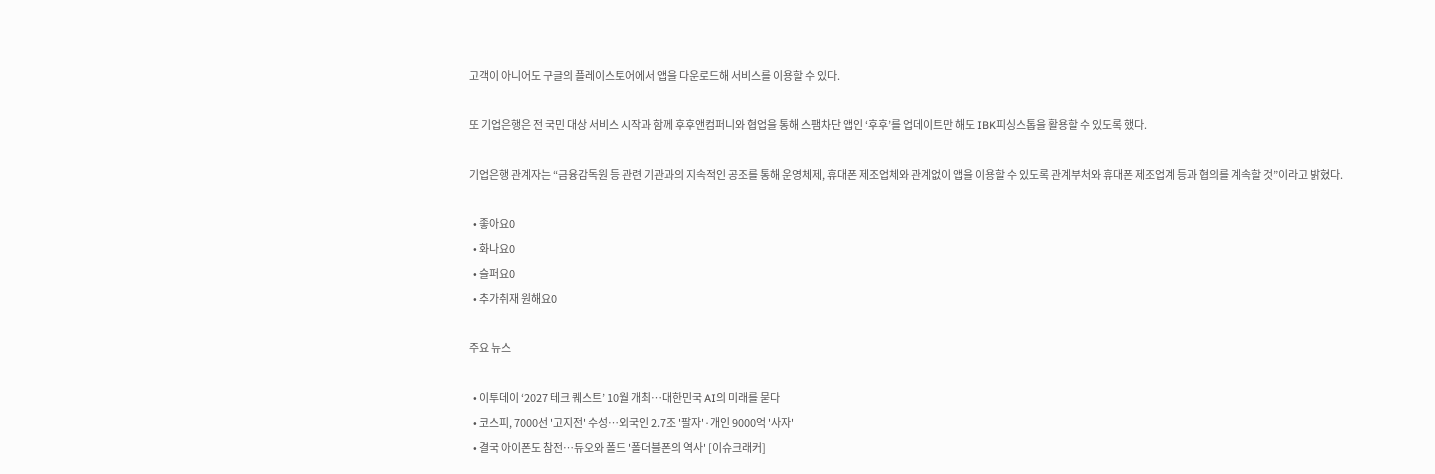고객이 아니어도 구글의 플레이스토어에서 앱을 다운로드해 서비스를 이용할 수 있다.

또 기업은행은 전 국민 대상 서비스 시작과 함께 후후앤컴퍼니와 협업을 통해 스팸차단 앱인 ‘후후’를 업데이트만 해도 IBK피싱스톱을 활용할 수 있도록 했다.

기업은행 관계자는 “금융감독원 등 관련 기관과의 지속적인 공조를 통해 운영체제, 휴대폰 제조업체와 관계없이 앱을 이용할 수 있도록 관계부처와 휴대폰 제조업계 등과 협의를 계속할 것”이라고 밝혔다.

  • 좋아요0
  • 화나요0
  • 슬퍼요0
  • 추가취재 원해요0

주요 뉴스

  • 이투데이 ‘2027 테크 퀘스트’ 10월 개최⋯대한민국 AI의 미래를 묻다
  • 코스피, 7000선 '고지전' 수성…외국인 2.7조 '팔자'·개인 9000억 '사자'
  • 결국 아이폰도 참전…듀오와 폴드 '폴더블폰의 역사' [이슈크래커]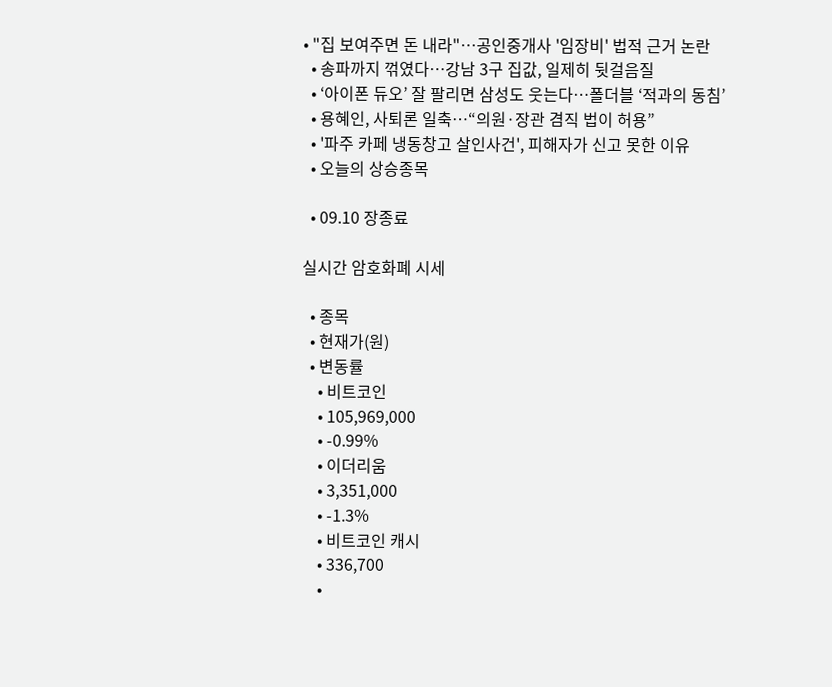• "집 보여주면 돈 내라"⋯공인중개사 '임장비' 법적 근거 논란
  • 송파까지 꺾였다…강남 3구 집값, 일제히 뒷걸음질
  • ‘아이폰 듀오’ 잘 팔리면 삼성도 웃는다⋯폴더블 ‘적과의 동침’
  • 용혜인, 사퇴론 일축…“의원·장관 겸직 법이 허용”
  • '파주 카페 냉동창고 살인사건', 피해자가 신고 못한 이유
  • 오늘의 상승종목

  • 09.10 장종료

실시간 암호화폐 시세

  • 종목
  • 현재가(원)
  • 변동률
    • 비트코인
    • 105,969,000
    • -0.99%
    • 이더리움
    • 3,351,000
    • -1.3%
    • 비트코인 캐시
    • 336,700
    •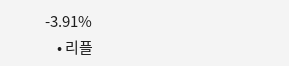-3.91%
    • 리플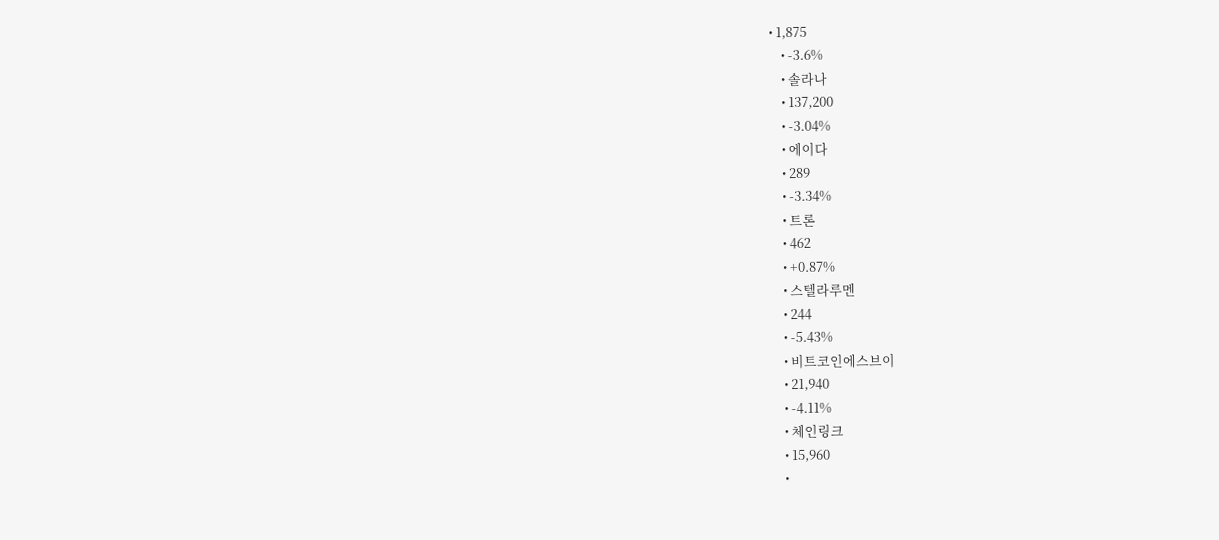• 1,875
    • -3.6%
    • 솔라나
    • 137,200
    • -3.04%
    • 에이다
    • 289
    • -3.34%
    • 트론
    • 462
    • +0.87%
    • 스텔라루멘
    • 244
    • -5.43%
    • 비트코인에스브이
    • 21,940
    • -4.11%
    • 체인링크
    • 15,960
    •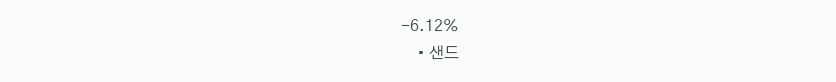-6.12%
    • 샌드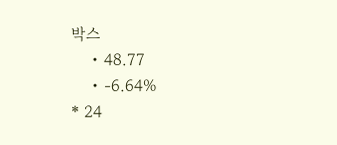박스
    • 48.77
    • -6.64%
* 24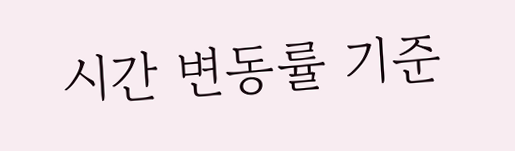시간 변동률 기준